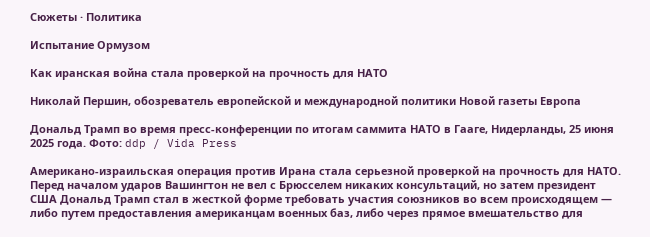Сюжеты · Политика

Испытание Ормузом

Как иранская война стала проверкой на прочность для НАТО

Николай Першин, обозреватель европейской и международной политики Новой газеты Европа

Дональд Трамп во время пресс-конференции по итогам саммита НАТО в Гааге, Нидерланды, 25 июня 2025 года. Фото: ddp / Vida Press

Американо-израильская операция против Ирана стала серьезной проверкой на прочность для НАТО. Перед началом ударов Вашингтон не вел с Брюсселем никаких консультаций, но затем президент США Дональд Трамп стал в жесткой форме требовать участия союзников во всем происходящем — либо путем предоставления американцам военных баз, либо через прямое вмешательство для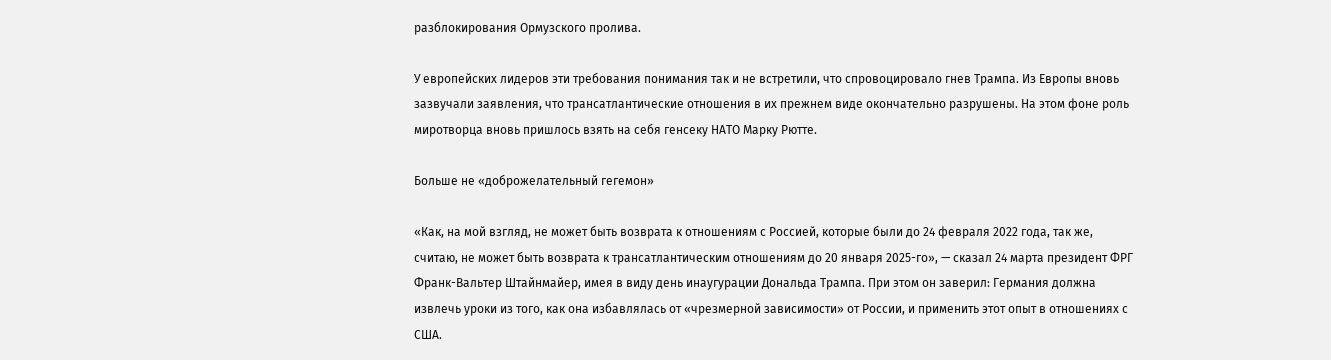разблокирования Ормузского пролива.

У европейских лидеров эти требования понимания так и не встретили, что спровоцировало гнев Трампа. Из Европы вновь зазвучали заявления, что трансатлантические отношения в их прежнем виде окончательно разрушены. На этом фоне роль миротворца вновь пришлось взять на себя генсеку НАТО Марку Рютте.

Больше не «доброжелательный гегемон»

«Как, на мой взгляд, не может быть возврата к отношениям с Россией, которые были до 24 февраля 2022 года, так же, считаю, не может быть возврата к трансатлантическим отношениям до 20 января 2025-го», — сказал 24 марта президент ФРГ Франк-Вальтер Штайнмайер, имея в виду день инаугурации Дональда Трампа. При этом он заверил: Германия должна извлечь уроки из того, как она избавлялась от «чрезмерной зависимости» от России, и применить этот опыт в отношениях с США.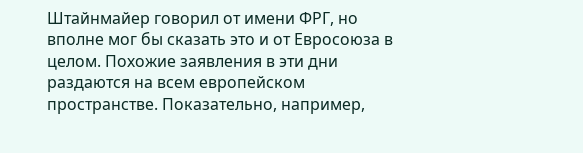Штайнмайер говорил от имени ФРГ, но вполне мог бы сказать это и от Евросоюза в целом. Похожие заявления в эти дни раздаются на всем европейском пространстве. Показательно, например,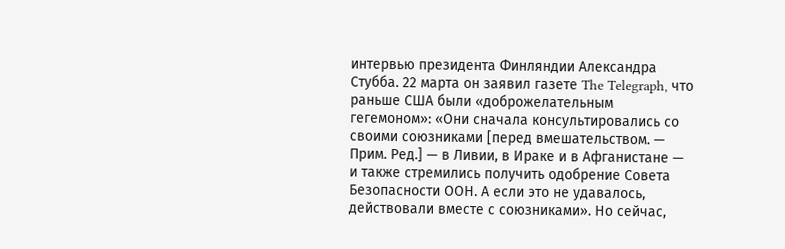интервью президента Финляндии Александра Стубба. 22 марта он заявил газете The Telegraph, что раньше США были «доброжелательным гегемоном»: «Они сначала консультировались со своими союзниками [перед вмешательством. — Прим. Ред.] — в Ливии, в Ираке и в Афганистане — и также стремились получить одобрение Совета Безопасности ООН. А если это не удавалось, действовали вместе с союзниками». Но сейчас,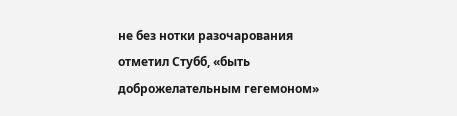не без нотки разочарования отметил Стубб, «быть доброжелательным гегемоном»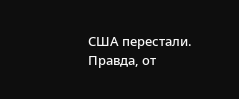США перестали. Правда, от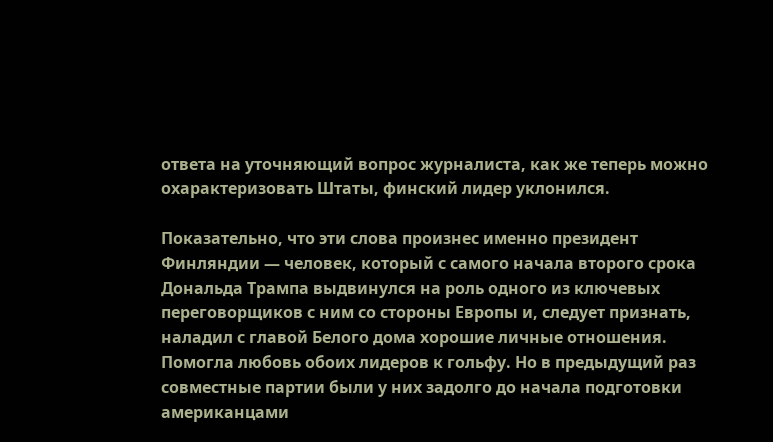ответа на уточняющий вопрос журналиста, как же теперь можно охарактеризовать Штаты, финский лидер уклонился.

Показательно, что эти слова произнес именно президент Финляндии — человек, который с самого начала второго срока Дональда Трампа выдвинулся на роль одного из ключевых переговорщиков с ним со стороны Европы и, следует признать, наладил с главой Белого дома хорошие личные отношения. Помогла любовь обоих лидеров к гольфу. Но в предыдущий раз совместные партии были у них задолго до начала подготовки американцами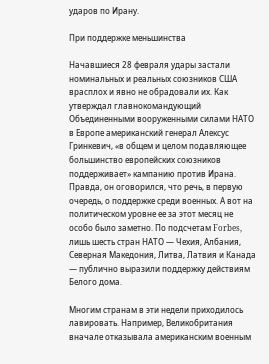ударов по Ирану.

При поддержке меньшинства

Начавшиеся 28 февраля удары застали номинальных и реальных союзников США врасплох и явно не обрадовали их. Как утверждал главнокомандующий Объединенными вооруженными силами НАТО в Европе американский генерал Алексус Гринкевич, «в общем и целом подавляющее большинство европейских союзников поддерживает» кампанию против Ирана. Правда, он оговорился, что речь, в первую очередь, о поддержке среди военных. А вот на политическом уровне ее за этот месяц не особо было заметно. По подсчетам Forbes, лишь шесть стран НАТО — Чехия, Албания, Северная Македония, Литва, Латвия и Канада — публично выразили поддержку действиям Белого дома.

Многим странам в эти недели приходилось лавировать. Например, Великобритания вначале отказывала американским военным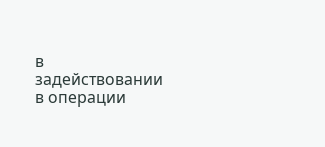в задействовании в операции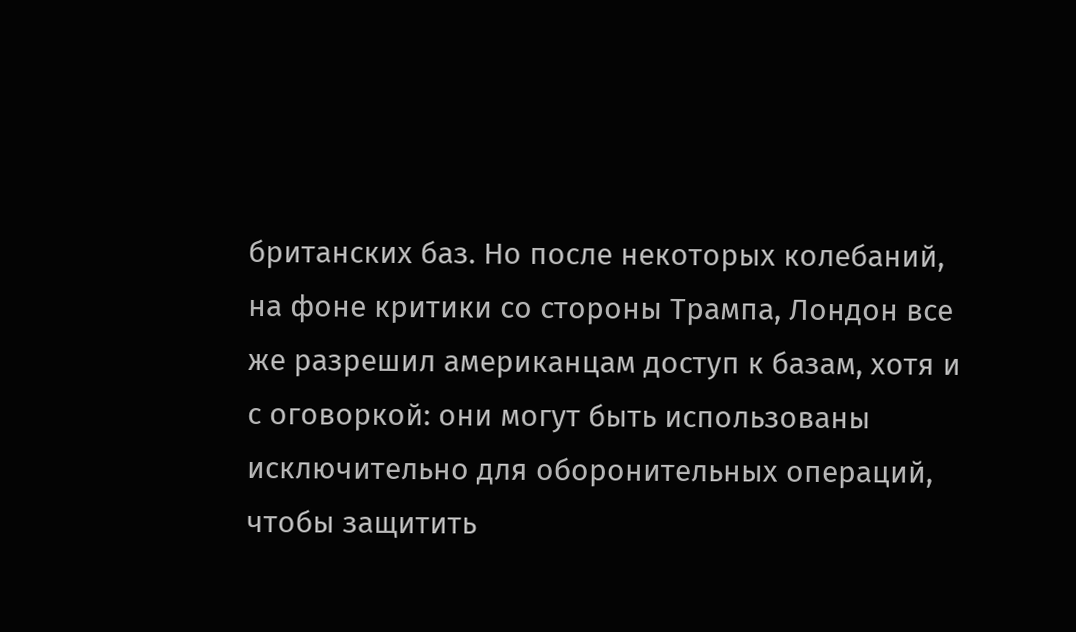британских баз. Но после некоторых колебаний, на фоне критики со стороны Трампа, Лондон все же разрешил американцам доступ к базам, хотя и с оговоркой: они могут быть использованы исключительно для оборонительных операций, чтобы защитить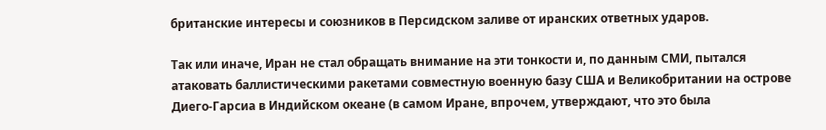британские интересы и союзников в Персидском заливе от иранских ответных ударов.

Так или иначе, Иран не стал обращать внимание на эти тонкости и, по данным СМИ, пытался атаковать баллистическими ракетами совместную военную базу США и Великобритании на острове Диего-Гарсиа в Индийском океане (в самом Иране, впрочем, утверждают, что это была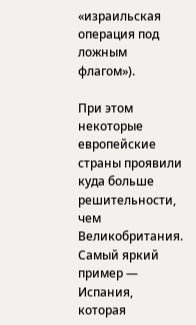«израильская операция под ложным флагом»).

При этом некоторые европейские страны проявили куда больше решительности, чем Великобритания. Самый яркий пример — Испания, которая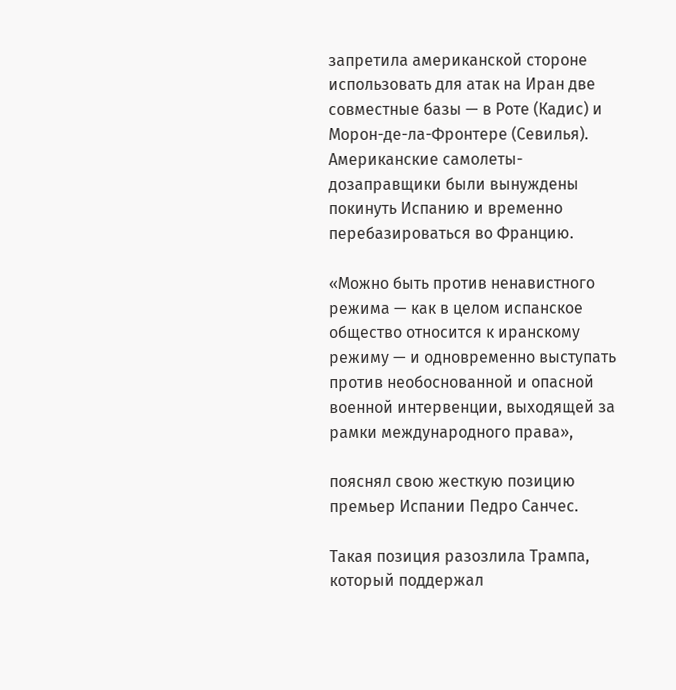запретила американской стороне использовать для атак на Иран две совместные базы — в Роте (Кадис) и Морон-де-ла-Фронтере (Севилья). Американские самолеты-дозаправщики были вынуждены покинуть Испанию и временно перебазироваться во Францию.

«Можно быть против ненавистного режима — как в целом испанское общество относится к иранскому режиму — и одновременно выступать против необоснованной и опасной военной интервенции, выходящей за рамки международного права»,

пояснял свою жесткую позицию премьер Испании Педро Санчес.

Такая позиция разозлила Трампа, который поддержал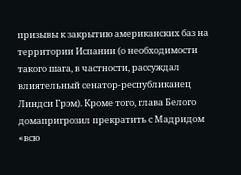призывы к закрытию американских баз на территории Испании (о необходимости такого шага, в частности, рассуждал влиятельный сенатор-республиканец Линдси Грэм). Кроме того, глава Белого домапригрозил прекратить с Мадридом «всю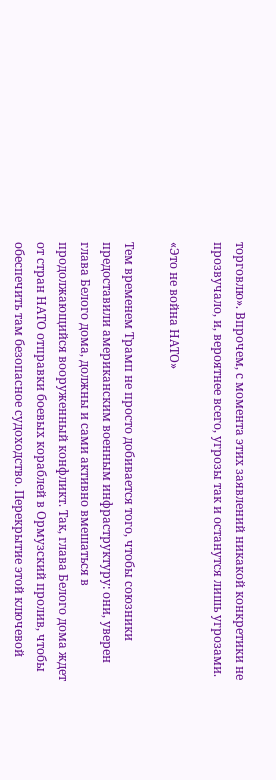торговлю». Впрочем, с момента этих заявлений никакой конкретики не прозвучало, и, вероятнее всего, угрозы так и останутся лишь угрозами.

«Это не война НАТО»

Тем временем Трамп не просто добивается того, чтобы союзники предоставили американским военным инфраструктуру: они, уверен глава Белого дома, должны и сами активно вмешаться в продолжающийся вооруженный конфликт. Так, глава Белого дома ждет от стран НАТО отправки боевых кораблей в Ормузский пролив, чтобы обеспечить там безопасное судоходство. Перекрытие этой ключевой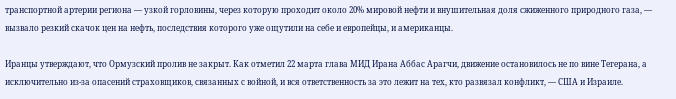транспортной артерии региона — узкой горловины, через которую проходит около 20% мировой нефти и внушительная доля сжиженного природного газа, — вызвало резкий скачок цен на нефть, последствия которого уже ощутили на себе и европейцы, и американцы.

Иранцы утверждают, что Ормузский пролив не закрыт. Как отметил 22 марта глава МИД Ирана Аббас Арагчи, движение остановилось не по вине Тегерана, а исключительно из-за опасений страховщиков, связанных с войной, и вся ответственность за это лежит на тех, кто развязал конфликт, — США и Израиле.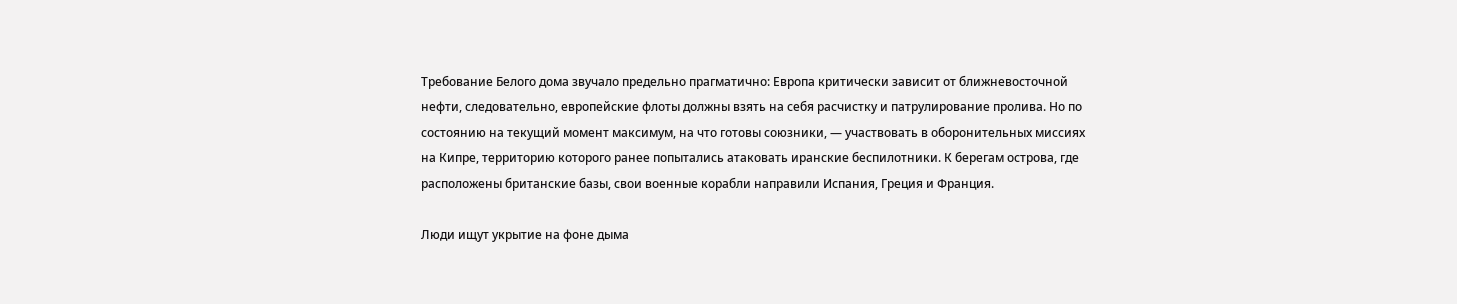Требование Белого дома звучало предельно прагматично: Европа критически зависит от ближневосточной нефти, следовательно, европейские флоты должны взять на себя расчистку и патрулирование пролива. Но по состоянию на текущий момент максимум, на что готовы союзники, — участвовать в оборонительных миссиях на Кипре, территорию которого ранее попытались атаковать иранские беспилотники. К берегам острова, где расположены британские базы, свои военные корабли направили Испания, Греция и Франция.

Люди ищут укрытие на фоне дыма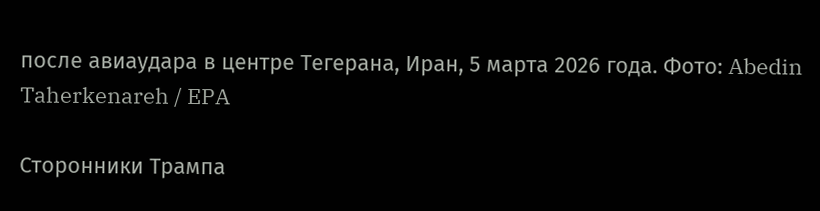после авиаудара в центре Тегерана, Иран, 5 марта 2026 года. Фото: Abedin Taherkenareh / EPA

Сторонники Трампа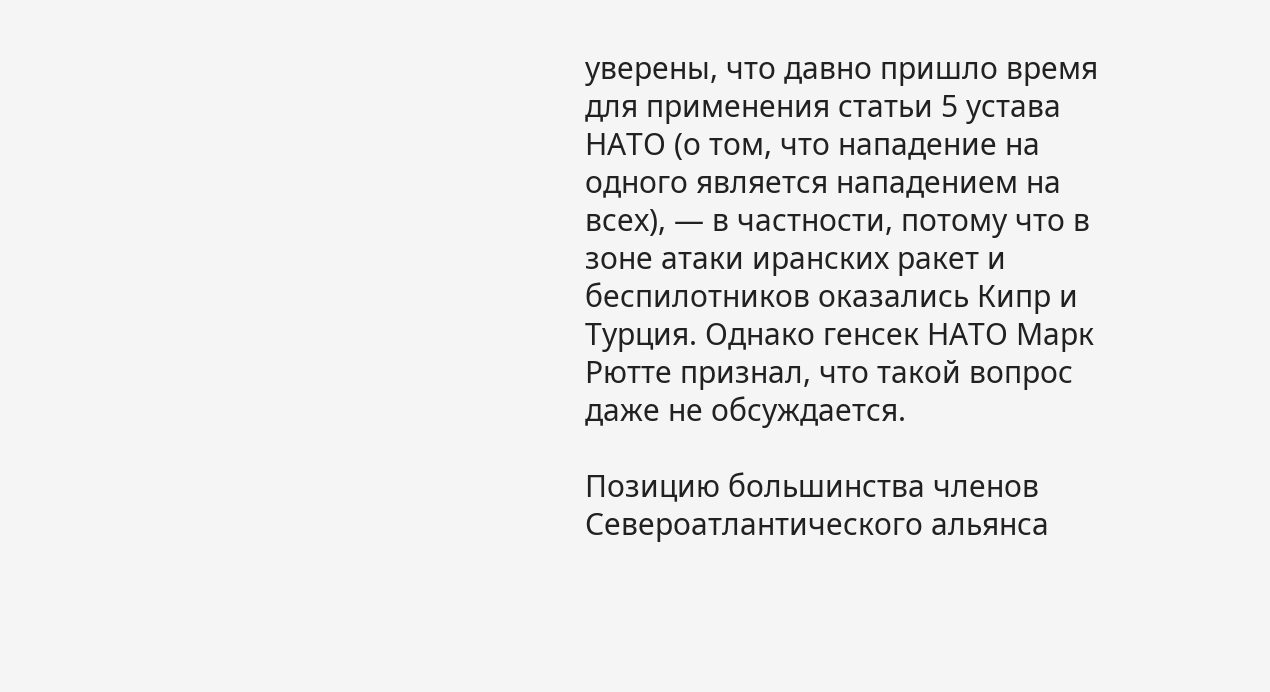уверены, что давно пришло время для применения статьи 5 устава НАТО (о том, что нападение на одного является нападением на всех), — в частности, потому что в зоне атаки иранских ракет и беспилотников оказались Кипр и Турция. Однако генсек НАТО Марк Рютте признал, что такой вопрос даже не обсуждается.

Позицию большинства членов Североатлантического альянса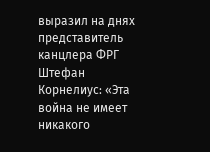выразил на днях представитель канцлера ФРГ Штефан Корнелиус: «Эта война не имеет никакого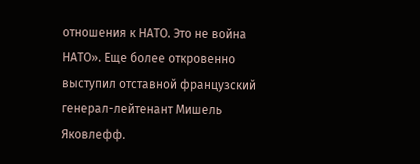отношения к НАТО. Это не война НАТО». Еще более откровенно выступил отставной французский генерал-лейтенант Мишель Яковлефф.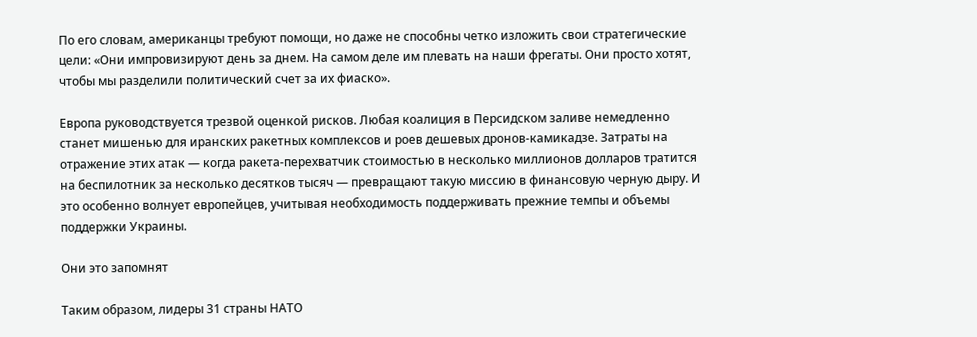По его словам, американцы требуют помощи, но даже не способны четко изложить свои стратегические цели: «Они импровизируют день за днем. На самом деле им плевать на наши фрегаты. Они просто хотят, чтобы мы разделили политический счет за их фиаско».

Европа руководствуется трезвой оценкой рисков. Любая коалиция в Персидском заливе немедленно станет мишенью для иранских ракетных комплексов и роев дешевых дронов-камикадзе. Затраты на отражение этих атак — когда ракета-перехватчик стоимостью в несколько миллионов долларов тратится на беспилотник за несколько десятков тысяч — превращают такую миссию в финансовую черную дыру. И это особенно волнует европейцев, учитывая необходимость поддерживать прежние темпы и объемы поддержки Украины.

Они это запомнят

Таким образом, лидеры 31 страны НАТО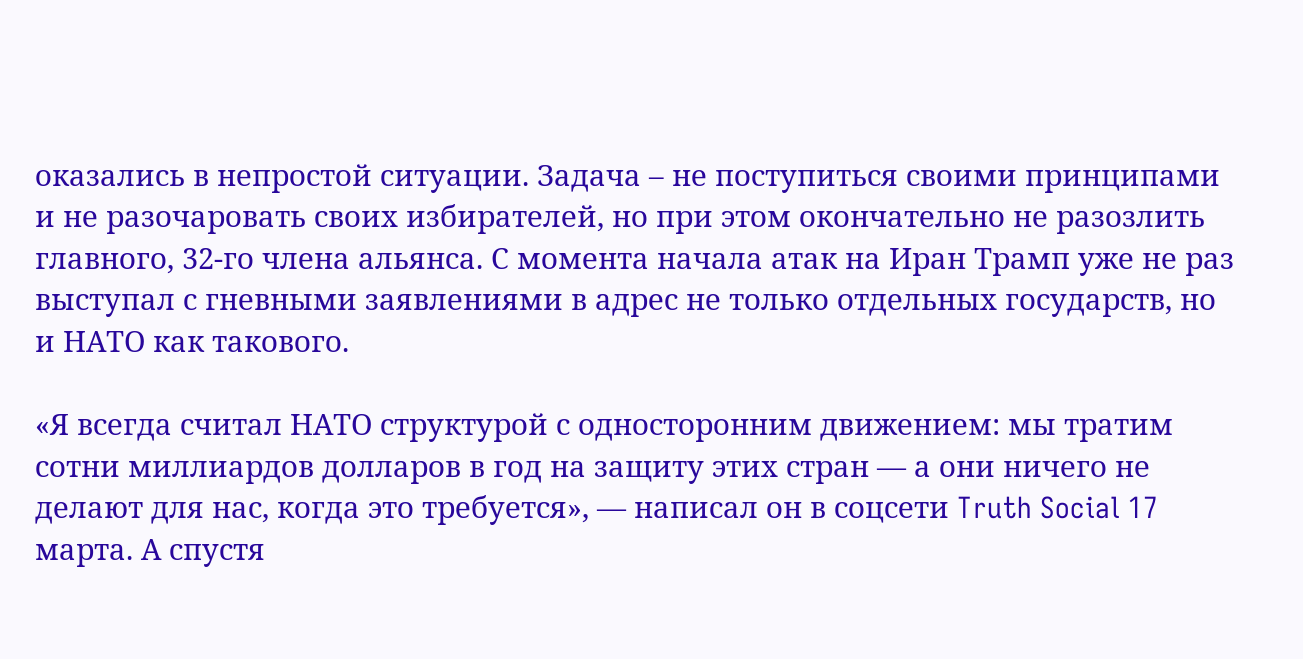оказались в непростой ситуации. Задача – не поступиться своими принципами и не разочаровать своих избирателей, но при этом окончательно не разозлить главного, 32-го члена альянса. С момента начала атак на Иран Трамп уже не раз выступал с гневными заявлениями в адрес не только отдельных государств, но и НАТО как такового.

«Я всегда считал НАТО структурой с односторонним движением: мы тратим сотни миллиардов долларов в год на защиту этих стран — а они ничего не делают для нас, когда это требуется», — написал он в соцсети Truth Social 17 марта. А спустя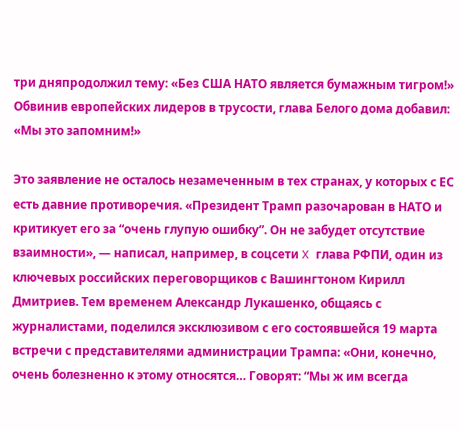три дняпродолжил тему: «Без США НАТО является бумажным тигром!» Обвинив европейских лидеров в трусости, глава Белого дома добавил: «Мы это запомним!»

Это заявление не осталось незамеченным в тех странах, у которых с ЕС есть давние противоречия. «Президент Трамп разочарован в НАТО и критикует его за “очень глупую ошибку”. Он не забудет отсутствие взаимности», — написал, например, в соцсети X глава РФПИ, один из ключевых российских переговорщиков с Вашингтоном Кирилл Дмитриев. Тем временем Александр Лукашенко, общаясь с журналистами, поделился эксклюзивом с его состоявшейся 19 марта встречи с представителями администрации Трампа: «Они, конечно, очень болезненно к этому относятся… Говорят: “Мы ж им всегда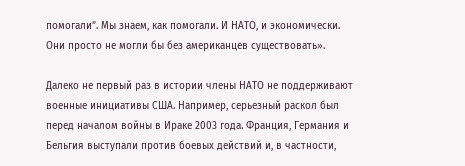помогали”. Мы знаем, как помогали. И НАТО, и экономически. Они просто не могли бы без американцев существовать».

Далеко не первый раз в истории члены НАТО не поддерживают военные инициативы США. Например, серьезный раскол был перед началом войны в Ираке 2003 года. Франция, Германия и Бельгия выступали против боевых действий и, в частности,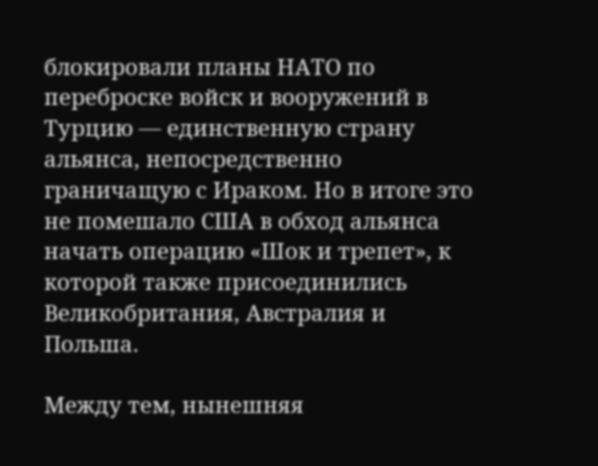блокировали планы НАТО по переброске войск и вооружений в Турцию — единственную страну альянса, непосредственно граничащую с Ираком. Но в итоге это не помешало США в обход альянса начать операцию «Шок и трепет», к которой также присоединились Великобритания, Австралия и Польша.

Между тем, нынешняя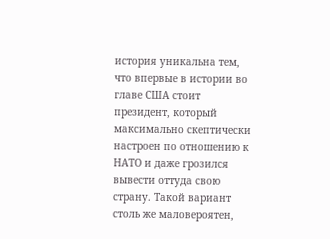история уникальна тем, что впервые в истории во главе США стоит президент, который максимально скептически настроен по отношению к НАТО и даже грозился вывести оттуда свою страну. Такой вариант столь же маловероятен,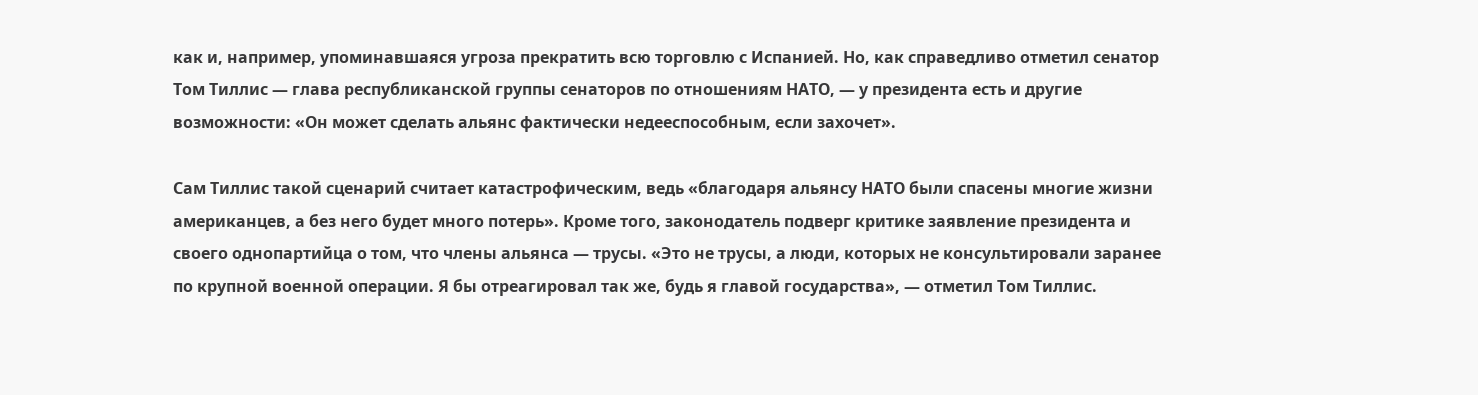как и, например, упоминавшаяся угроза прекратить всю торговлю с Испанией. Но, как справедливо отметил сенатор Том Тиллис — глава республиканской группы сенаторов по отношениям НАТО, — у президента есть и другие возможности: «Он может сделать альянс фактически недееспособным, если захочет».

Сам Тиллис такой сценарий считает катастрофическим, ведь «благодаря альянсу НАТО были спасены многие жизни американцев, а без него будет много потерь». Кроме того, законодатель подверг критике заявление президента и своего однопартийца о том, что члены альянса — трусы. «Это не трусы, а люди, которых не консультировали заранее по крупной военной операции. Я бы отреагировал так же, будь я главой государства», — отметил Том Тиллис.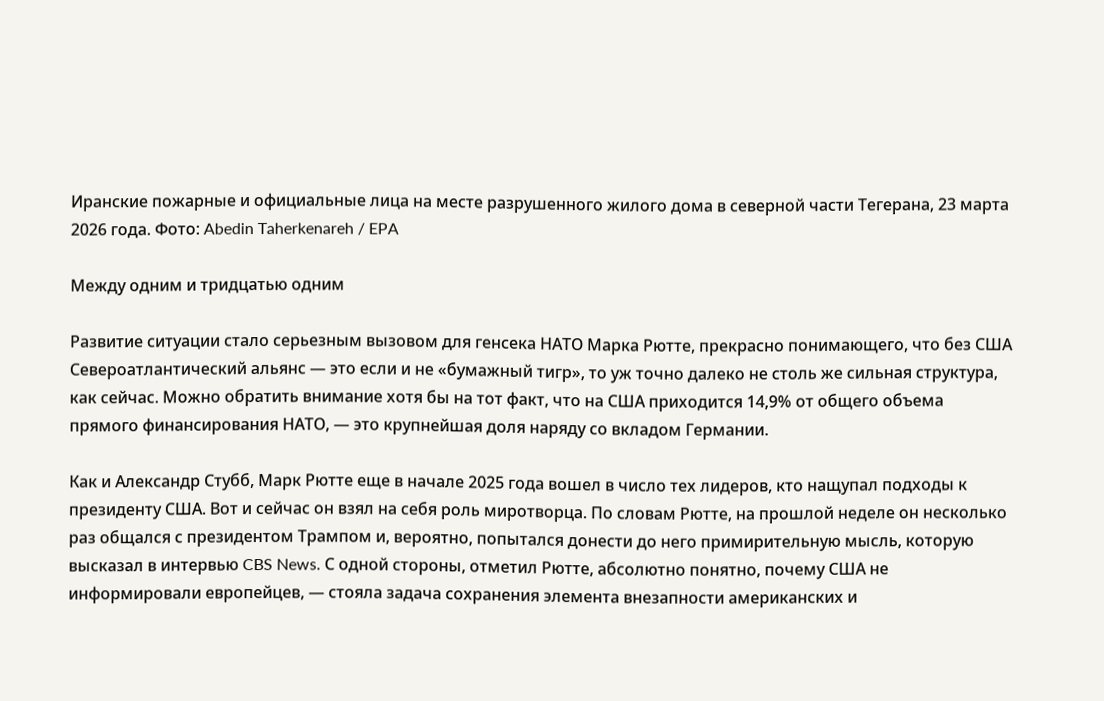Иранские пожарные и официальные лица на месте разрушенного жилого дома в северной части Тегерана, 23 марта 2026 года. Фото: Abedin Taherkenareh / EPA

Между одним и тридцатью одним

Развитие ситуации стало серьезным вызовом для генсека НАТО Марка Рютте, прекрасно понимающего, что без США Североатлантический альянс — это если и не «бумажный тигр», то уж точно далеко не столь же сильная структура, как сейчас. Можно обратить внимание хотя бы на тот факт, что на США приходится 14,9% от общего объема прямого финансирования НАТО, — это крупнейшая доля наряду со вкладом Германии.

Как и Александр Стубб, Марк Рютте еще в начале 2025 года вошел в число тех лидеров, кто нащупал подходы к президенту США. Вот и сейчас он взял на себя роль миротворца. По словам Рютте, на прошлой неделе он несколько раз общался с президентом Трампом и, вероятно, попытался донести до него примирительную мысль, которую высказал в интервью CBS News. С одной стороны, отметил Рютте, абсолютно понятно, почему США не информировали европейцев, — стояла задача сохранения элемента внезапности американских и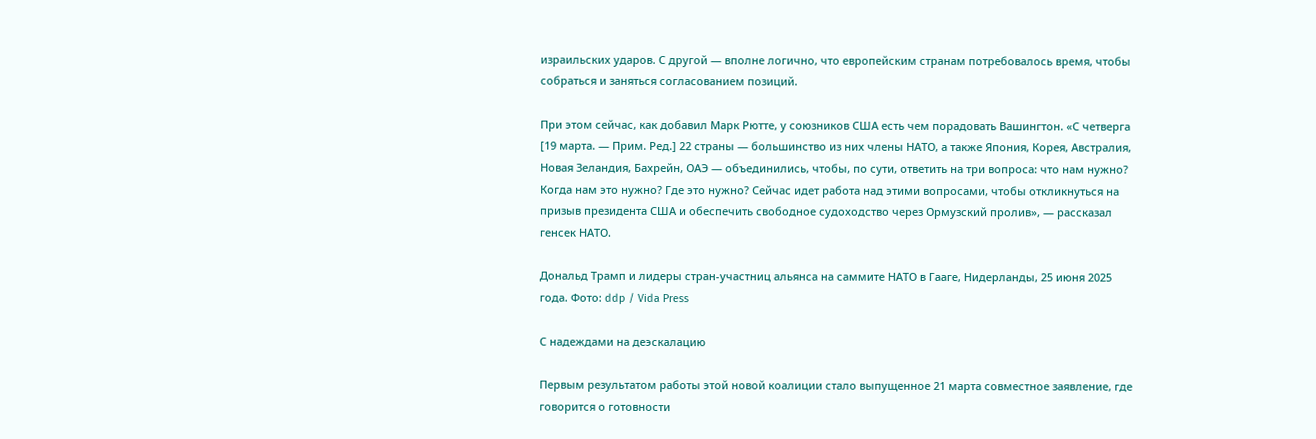израильских ударов. С другой — вполне логично, что европейским странам потребовалось время, чтобы собраться и заняться согласованием позиций.

При этом сейчас, как добавил Марк Рютте, у союзников США есть чем порадовать Вашингтон. «С четверга [19 марта. — Прим. Ред.] 22 страны — большинство из них члены НАТО, а также Япония, Корея, Австралия, Новая Зеландия, Бахрейн, ОАЭ — объединились, чтобы, по сути, ответить на три вопроса: что нам нужно? Когда нам это нужно? Где это нужно? Сейчас идет работа над этими вопросами, чтобы откликнуться на призыв президента США и обеспечить свободное судоходство через Ормузский пролив», — рассказал генсек НАТО.

Дональд Трамп и лидеры стран-участниц альянса на саммите НАТО в Гааге, Нидерланды, 25 июня 2025 года. Фото: ddp / Vida Press

С надеждами на деэскалацию

Первым результатом работы этой новой коалиции стало выпущенное 21 марта совместное заявление, где говорится о готовности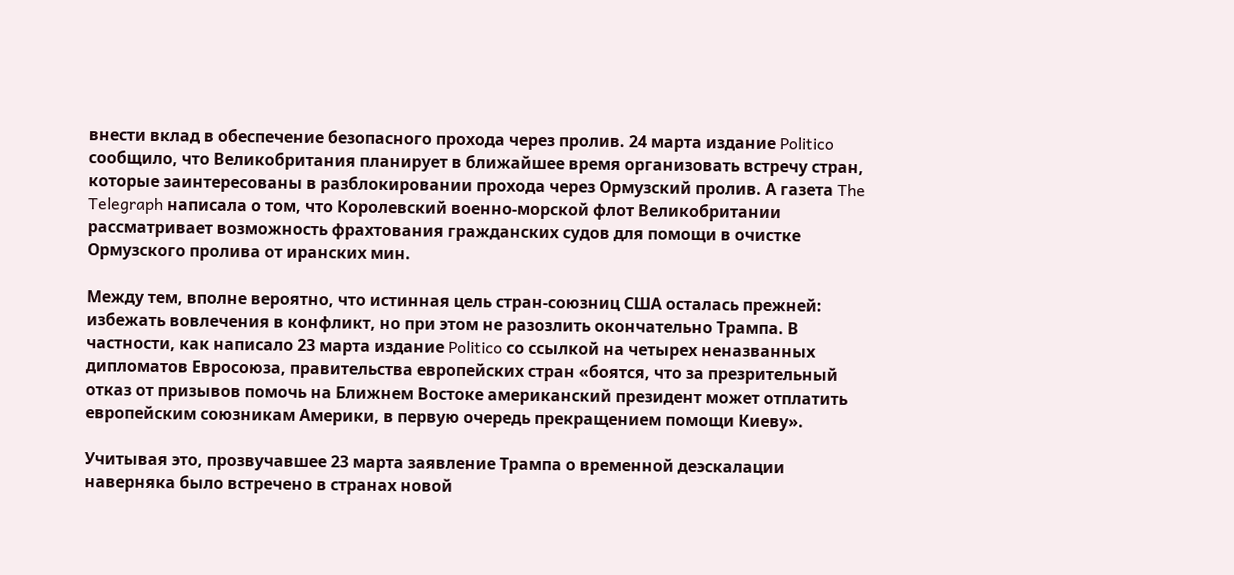внести вклад в обеспечение безопасного прохода через пролив. 24 марта издание Politico сообщило, что Великобритания планирует в ближайшее время организовать встречу стран, которые заинтересованы в разблокировании прохода через Ормузский пролив. А газета The Telegraph написала о том, что Королевский военно-морской флот Великобритании рассматривает возможность фрахтования гражданских судов для помощи в очистке Ормузского пролива от иранских мин.

Между тем, вполне вероятно, что истинная цель стран-союзниц США осталась прежней: избежать вовлечения в конфликт, но при этом не разозлить окончательно Трампа. В частности, как написало 23 марта издание Politico со ссылкой на четырех неназванных дипломатов Евросоюза, правительства европейских стран «боятся, что за презрительный отказ от призывов помочь на Ближнем Востоке американский президент может отплатить европейским союзникам Америки, в первую очередь прекращением помощи Киеву».

Учитывая это, прозвучавшее 23 марта заявление Трампа о временной деэскалации наверняка было встречено в странах новой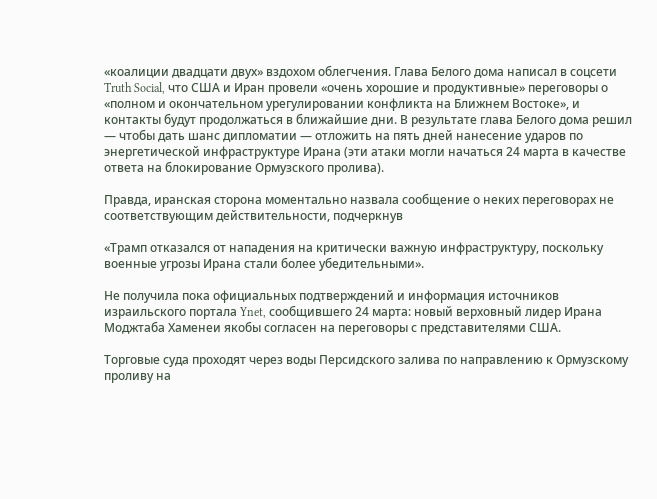«коалиции двадцати двух» вздохом облегчения. Глава Белого дома написал в соцсети Truth Social, что США и Иран провели «очень хорошие и продуктивные» переговоры о «полном и окончательном урегулировании конфликта на Ближнем Востоке», и контакты будут продолжаться в ближайшие дни. В результате глава Белого дома решил — чтобы дать шанс дипломатии — отложить на пять дней нанесение ударов по энергетической инфраструктуре Ирана (эти атаки могли начаться 24 марта в качестве ответа на блокирование Ормузского пролива).

Правда, иранская сторона моментально назвала сообщение о неких переговорах не соответствующим действительности, подчеркнув

«Трамп отказался от нападения на критически важную инфраструктуру, поскольку военные угрозы Ирана стали более убедительными».

Не получила пока официальных подтверждений и информация источников израильского портала Ynet, сообщившего 24 марта: новый верховный лидер Ирана Моджтаба Хаменеи якобы согласен на переговоры с представителями США.

Торговые суда проходят через воды Персидского залива по направлению к Ормузскому проливу на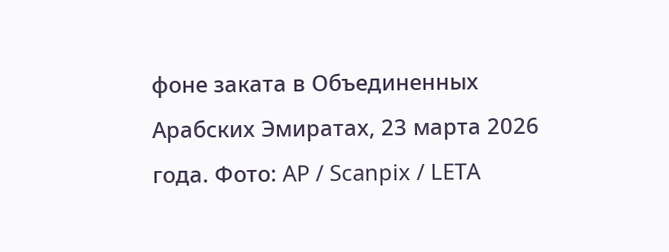фоне заката в Объединенных Арабских Эмиратах, 23 марта 2026 года. Фото: AP / Scanpix / LETA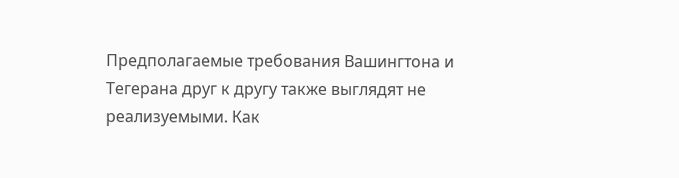Предполагаемые требования Вашингтона и Тегерана друг к другу также выглядят не реализуемыми. Как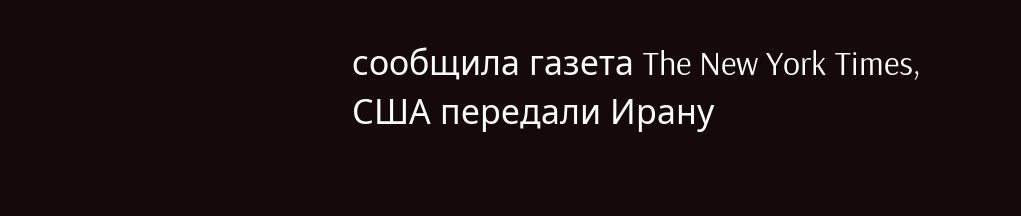сообщила газета The New York Times, США передали Ирану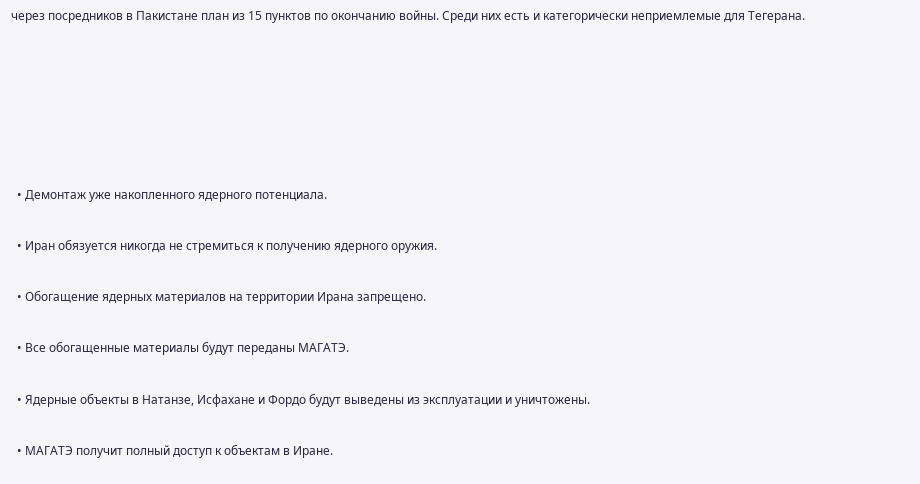через посредников в Пакистане план из 15 пунктов по окончанию войны. Среди них есть и категорически неприемлемые для Тегерана.






  • Демонтаж уже накопленного ядерного потенциала.

  • Иран обязуется никогда не стремиться к получению ядерного оружия.

  • Обогащение ядерных материалов на территории Ирана запрещено.

  • Все обогащенные материалы будут переданы МАГАТЭ.

  • Ядерные объекты в Натанзе, Исфахане и Фордо будут выведены из эксплуатации и уничтожены.

  • МАГАТЭ получит полный доступ к объектам в Иране.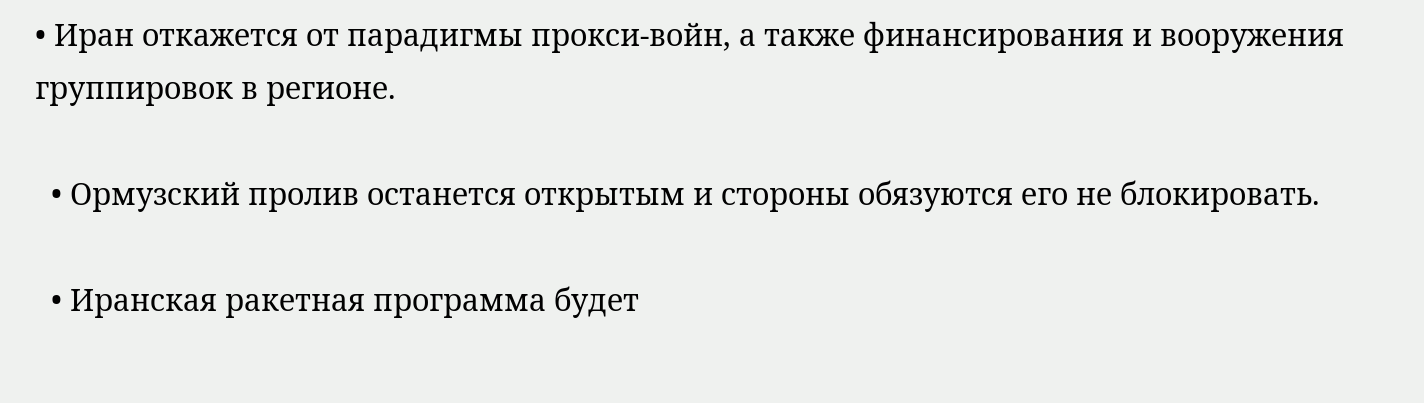• Иран откажется от парадигмы прокси-войн, а также финансирования и вооружения группировок в регионе.

  • Ормузский пролив останется открытым и стороны обязуются его не блокировать.

  • Иранская ракетная программа будет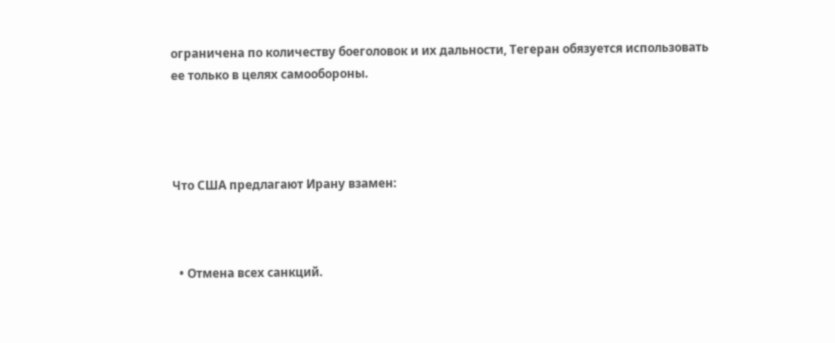ограничена по количеству боеголовок и их дальности, Тегеран обязуется использовать ее только в целях самообороны.




Что США предлагают Ирану взамен:



  • Отмена всех санкций.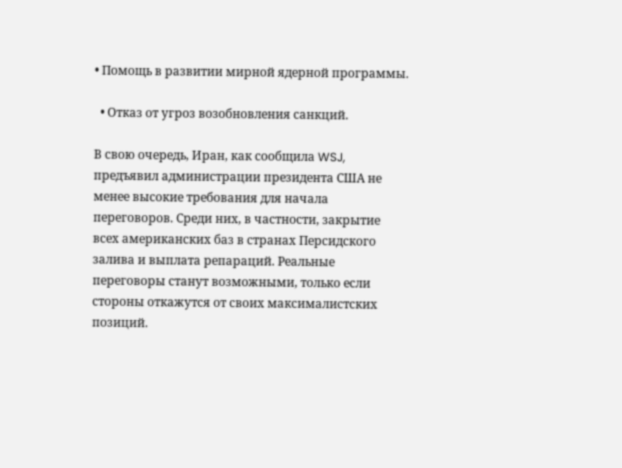• Помощь в развитии мирной ядерной программы.

  • Отказ от угроз возобновления санкций.

В свою очередь, Иран, как сообщила WSJ, предъявил администрации президента США не менее высокие требования для начала переговоров. Среди них, в частности, закрытие всех американских баз в странах Персидского залива и выплата репараций. Реальные переговоры станут возможными, только если стороны откажутся от своих максималистских позиций.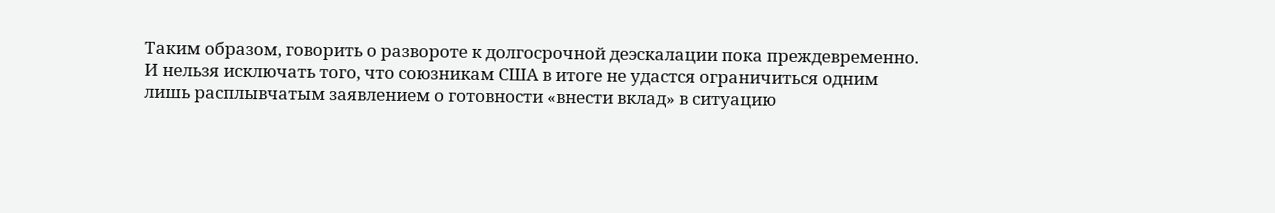Таким образом, говорить о развороте к долгосрочной деэскалации пока преждевременно. И нельзя исключать того, что союзникам США в итоге не удастся ограничиться одним лишь расплывчатым заявлением о готовности «внести вклад» в ситуацию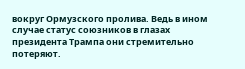вокруг Ормузского пролива. Ведь в ином случае статус союзников в глазах президента Трампа они стремительно потеряют.